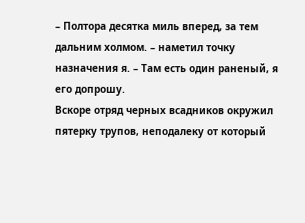– Полтора десятка миль вперед, за тем дальним холмом. – наметил точку назначения я. – Там есть один раненый, я его допрошу.
Вскоре отряд черных всадников окружил пятерку трупов, неподалеку от который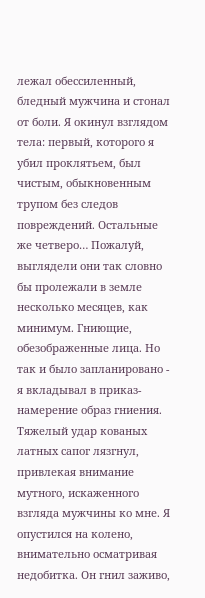лежал обессиленный, бледный мужчина и стонал от боли. Я окинул взглядом тела: первый, которого я убил проклятьем, был чистым, обыкновенным трупом без следов повреждений. Остальные же четверо… Пожалуй, выглядели они так словно бы пролежали в земле несколько месяцев, как минимум. Гниющие, обезображенные лица. Но так и было запланировано - я вкладывал в приказ-намерение образ гниения.
Тяжелый удар кованых латных сапог лязгнул, привлекая внимание мутного, искаженного взгляда мужчины ко мне. Я опустился на колено, внимательно осматривая недобитка. Он гнил заживо,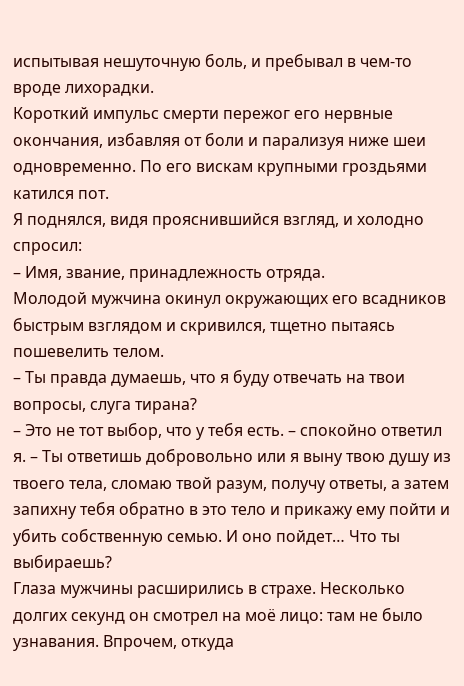испытывая нешуточную боль, и пребывал в чем-то вроде лихорадки.
Короткий импульс смерти пережог его нервные окончания, избавляя от боли и парализуя ниже шеи одновременно. По его вискам крупными гроздьями катился пот.
Я поднялся, видя прояснившийся взгляд, и холодно спросил:
– Имя, звание, принадлежность отряда.
Молодой мужчина окинул окружающих его всадников быстрым взглядом и скривился, тщетно пытаясь пошевелить телом.
– Ты правда думаешь, что я буду отвечать на твои вопросы, слуга тирана?
– Это не тот выбор, что у тебя есть. – спокойно ответил я. – Ты ответишь добровольно или я выну твою душу из твоего тела, сломаю твой разум, получу ответы, а затем запихну тебя обратно в это тело и прикажу ему пойти и убить собственную семью. И оно пойдет… Что ты выбираешь?
Глаза мужчины расширились в страхе. Несколько долгих секунд он смотрел на моё лицо: там не было узнавания. Впрочем, откуда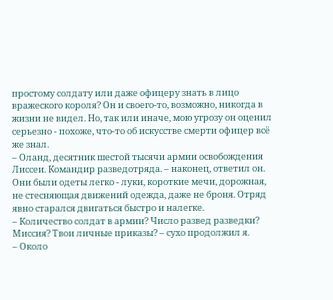простому солдату или даже офицеру знать в лицо вражеского короля? Он и своего-то, возможно, никогда в жизни не видел. Но, так или иначе, мою угрозу он оценил серьезно - похоже, что-то об искусстве смерти офицер всё же знал.
– Оланд, десятник шестой тысячи армии освобождения Лиссеи. Командир разведотряда. – наконец, ответил он.
Они были одеты легко - луки, короткие мечи, дорожная, не стесняющая движений одежда, даже не броня. Отряд явно старался двигаться быстро и налегке.
– Количество солдат в армии? Число развед разведки? Миссия? Твои личные приказы? – сухо продолжил я.
– Около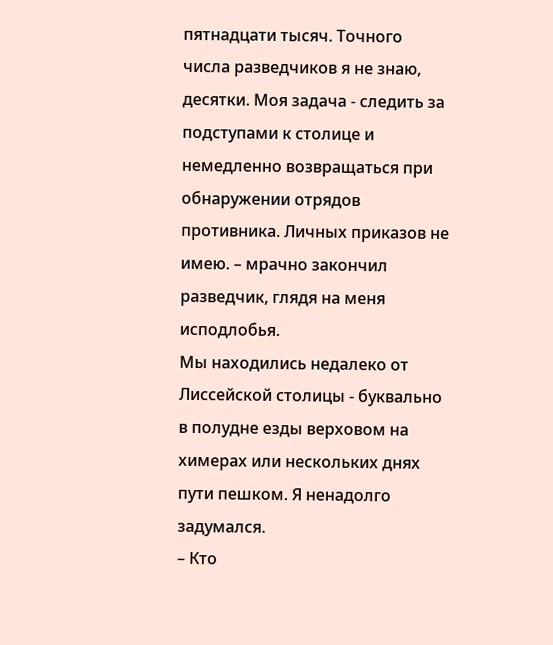пятнадцати тысяч. Точного числа разведчиков я не знаю, десятки. Моя задача - следить за подступами к столице и немедленно возвращаться при обнаружении отрядов противника. Личных приказов не имею. – мрачно закончил разведчик, глядя на меня исподлобья.
Мы находились недалеко от Лиссейской столицы - буквально в полудне езды верховом на химерах или нескольких днях пути пешком. Я ненадолго задумался.
– Кто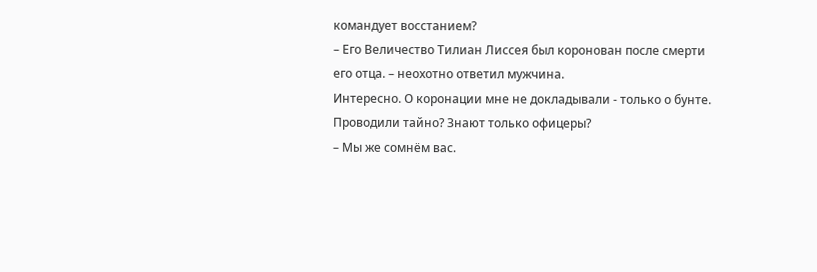командует восстанием?
– Его Величество Тилиан Лиссея был коронован после смерти его отца. – неохотно ответил мужчина.
Интересно. О коронации мне не докладывали - только о бунте. Проводили тайно? Знают только офицеры?
– Мы же сомнём вас.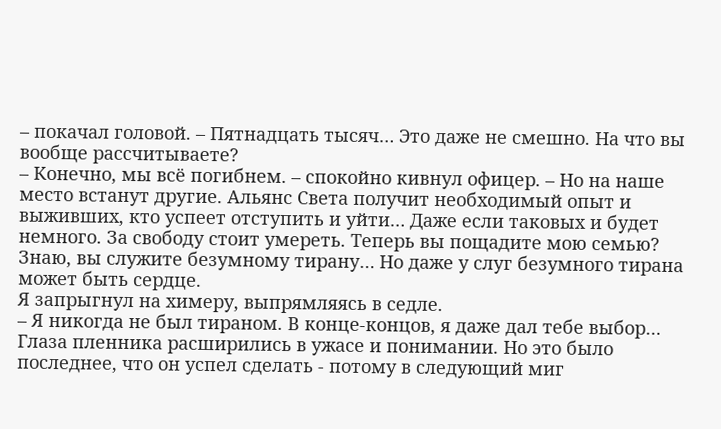– покачал головой. – Пятнадцать тысяч… Это даже не смешно. На что вы вообще рассчитываете?
– Конечно, мы всё погибнем. – спокойно кивнул офицер. – Но на наше место встанут другие. Альянс Света получит необходимый опыт и выживших, кто успеет отступить и уйти… Даже если таковых и будет немного. За свободу стоит умереть. Теперь вы пощадите мою семью? Знаю, вы служите безумному тирану… Но даже у слуг безумного тирана может быть сердце.
Я запрыгнул на химеру, выпрямляясь в седле.
– Я никогда не был тираном. В конце-концов, я даже дал тебе выбор…
Глаза пленника расширились в ужасе и понимании. Но это было последнее, что он успел сделать - потому в следующий миг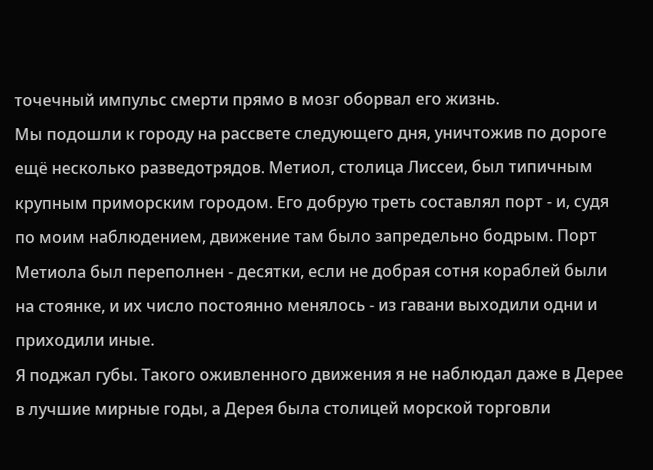точечный импульс смерти прямо в мозг оборвал его жизнь.
Мы подошли к городу на рассвете следующего дня, уничтожив по дороге ещё несколько разведотрядов. Метиол, столица Лиссеи, был типичным крупным приморским городом. Его добрую треть составлял порт - и, судя по моим наблюдением, движение там было запредельно бодрым. Порт Метиола был переполнен - десятки, если не добрая сотня кораблей были на стоянке, и их число постоянно менялось - из гавани выходили одни и приходили иные.
Я поджал губы. Такого оживленного движения я не наблюдал даже в Дерее в лучшие мирные годы, а Дерея была столицей морской торговли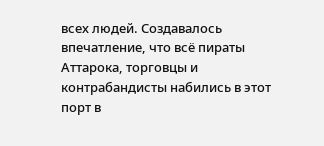всех людей. Создавалось впечатление, что всё пираты Аттарока, торговцы и контрабандисты набились в этот порт в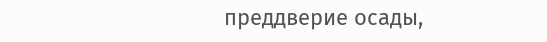преддверие осады,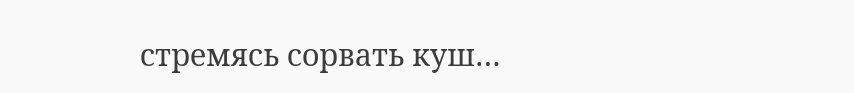стремясь сорвать куш…